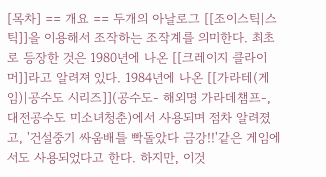[목차] == 개요 == 두개의 아날로그 [[조이스틱|스틱]]을 이용해서 조작하는 조작계를 의미한다. 최초로 등장한 것은 1980년에 나온 [[크레이지 클라이머]]라고 알려져 있다. 1984년에 나온 [[가라테(게임)|공수도 시리즈]](공수도- 해외명 가라데챔프-, 대전공수도 미소녀청춘)에서 사용되며 점차 알려졌고, '건설중기 싸움배틀 빡돌았다 금강!!'같은 게임에서도 사용되었다고 한다. 하지만, 이것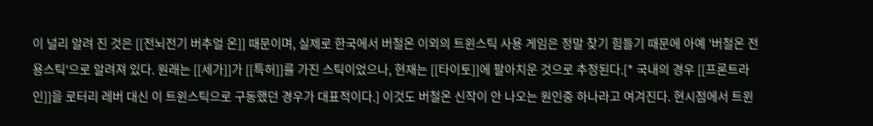이 널리 알려 진 것은 [[전뇌전기 버추얼 온]] 때문이며, 실제로 한국에서 버철온 이외의 트윈스틱 사용 게임은 정말 찾기 힘들기 때문에 아예 '버철온 전용스틱'으로 알려져 있다. 원래는 [[세가]]가 [[특허]]를 가진 스틱이었으나, 현재는 [[타이토]]에 팔아치운 것으로 추정된다.[* 국내의 경우 [[프론트라인]]을 로터리 레버 대신 이 트윈스틱으로 구동했던 경우가 대표적이다.] 이것도 버철온 신작이 안 나오는 원인중 하나라고 여겨진다. 현시점에서 트윈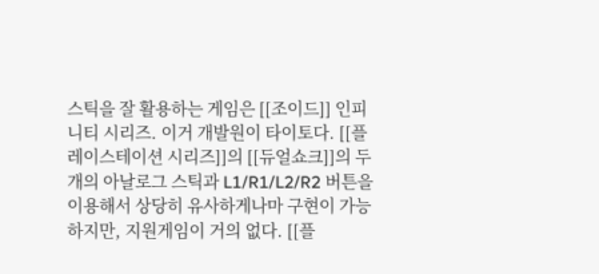스틱을 잘 활용하는 게임은 [[조이드]] 인피니티 시리즈. 이거 개발원이 타이토다. [[플레이스테이션 시리즈]]의 [[듀얼쇼크]]의 두개의 아날로그 스틱과 L1/R1/L2/R2 버튼을 이용해서 상당히 유사하게나마 구현이 가능하지만, 지원게임이 거의 없다. [[플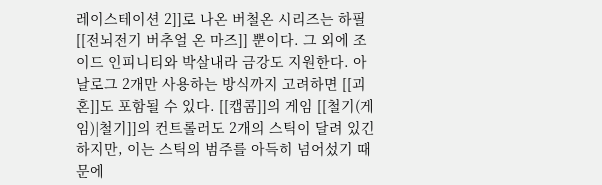레이스테이션 2]]로 나온 버철온 시리즈는 하필 [[전뇌전기 버추얼 온 마즈]] 뿐이다. 그 외에 조이드 인피니티와 박살내라 금강도 지원한다. 아날로그 2개만 사용하는 방식까지 고려하면 [[괴혼]]도 포함될 수 있다. [[캡콤]]의 게임 [[철기(게임)|철기]]의 컨트롤러도 2개의 스틱이 달려 있긴 하지만, 이는 스틱의 범주를 아득히 넘어섰기 때문에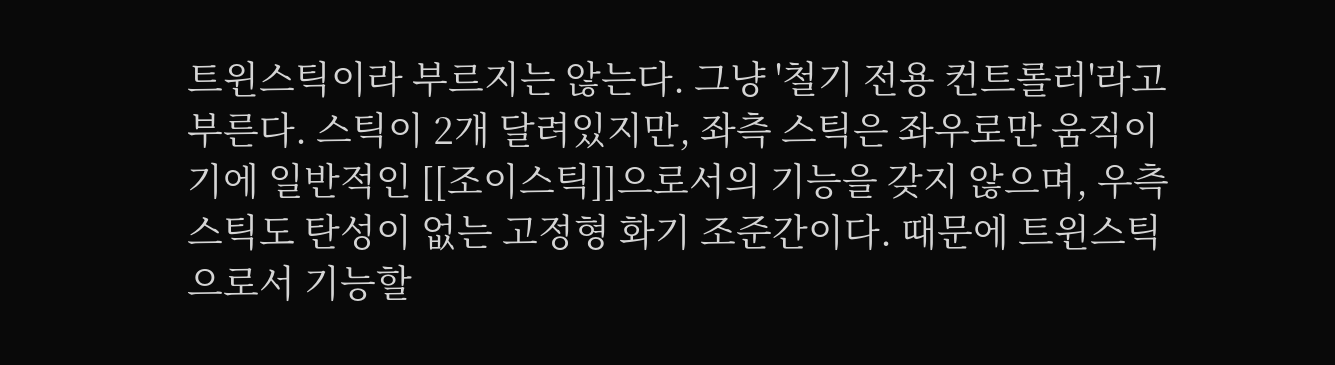트윈스틱이라 부르지는 않는다. 그냥 '철기 전용 컨트롤러'라고 부른다. 스틱이 2개 달려있지만, 좌측 스틱은 좌우로만 움직이기에 일반적인 [[조이스틱]]으로서의 기능을 갖지 않으며, 우측 스틱도 탄성이 없는 고정형 화기 조준간이다. 때문에 트윈스틱으로서 기능할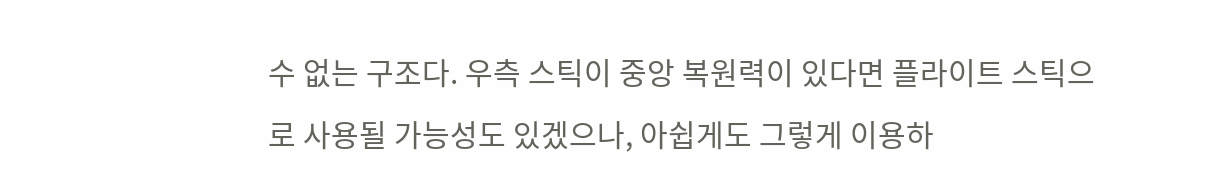수 없는 구조다. 우측 스틱이 중앙 복원력이 있다면 플라이트 스틱으로 사용될 가능성도 있겠으나, 아쉽게도 그렇게 이용하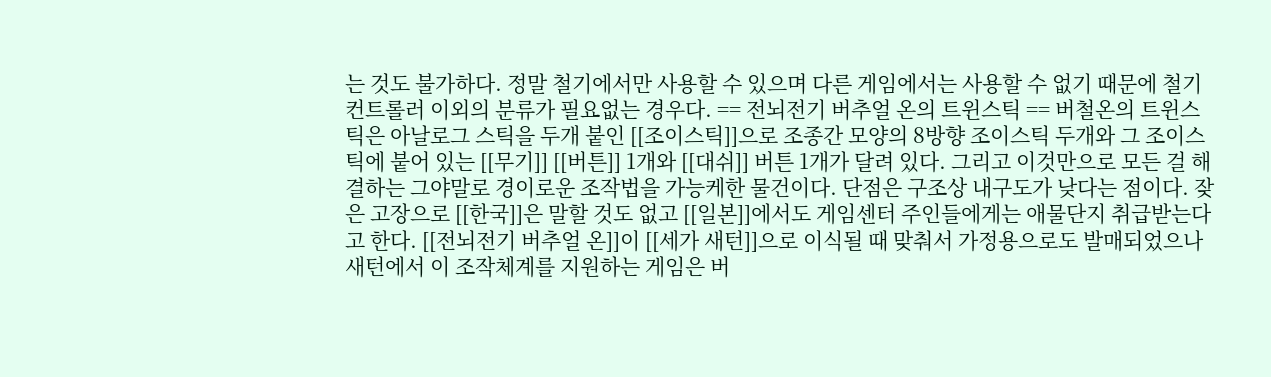는 것도 불가하다. 정말 철기에서만 사용할 수 있으며 다른 게임에서는 사용할 수 없기 때문에 철기 컨트롤러 이외의 분류가 필요없는 경우다. == 전뇌전기 버추얼 온의 트윈스틱 == 버철온의 트윈스틱은 아날로그 스틱을 두개 붙인 [[조이스틱]]으로 조종간 모양의 8방향 조이스틱 두개와 그 조이스틱에 붙어 있는 [[무기]] [[버튼]] 1개와 [[대쉬]] 버튼 1개가 달려 있다. 그리고 이것만으로 모든 걸 해결하는 그야말로 경이로운 조작법을 가능케한 물건이다. 단점은 구조상 내구도가 낮다는 점이다. 잦은 고장으로 [[한국]]은 말할 것도 없고 [[일본]]에서도 게임센터 주인들에게는 애물단지 취급받는다고 한다. [[전뇌전기 버추얼 온]]이 [[세가 새턴]]으로 이식될 때 맞춰서 가정용으로도 발매되었으나 새턴에서 이 조작체계를 지원하는 게임은 버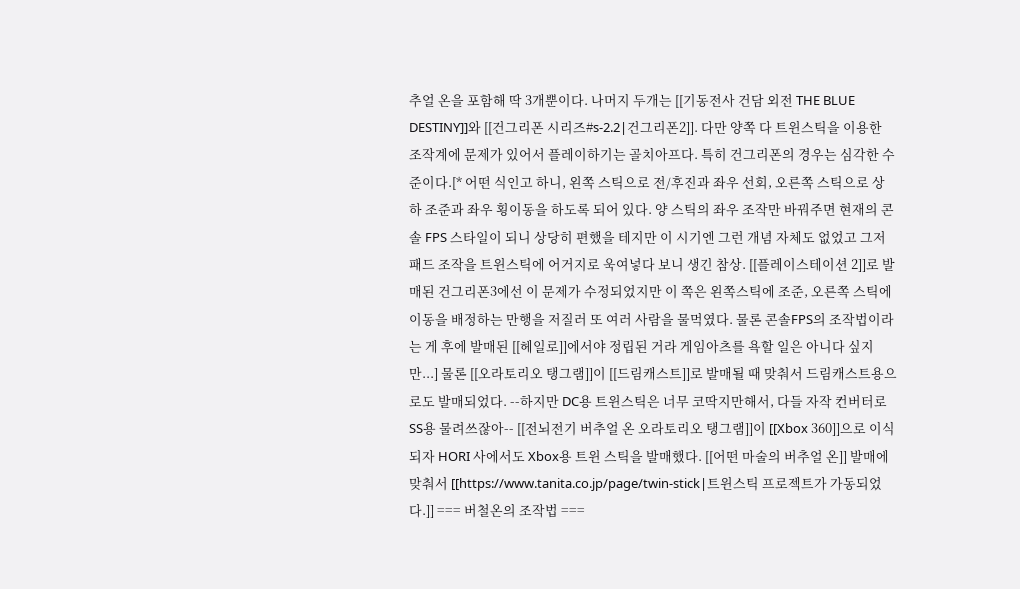추얼 온을 포함해 딱 3개뿐이다. 나머지 두개는 [[기동전사 건담 외전 THE BLUE DESTINY]]와 [[건그리폰 시리즈#s-2.2|건그리폰2]]. 다만 양쪽 다 트윈스틱을 이용한 조작계에 문제가 있어서 플레이하기는 골치아프다. 특히 건그리폰의 경우는 심각한 수준이다.[* 어떤 식인고 하니, 왼쪽 스틱으로 전/후진과 좌우 선회, 오른쪽 스틱으로 상하 조준과 좌우 횡이동을 하도록 되어 있다. 양 스틱의 좌우 조작만 바꿔주면 현재의 콘솔 FPS 스타일이 되니 상당히 편했을 테지만 이 시기엔 그런 개념 자체도 없었고 그저 패드 조작을 트윈스틱에 어거지로 욱여넣다 보니 생긴 참상. [[플레이스테이션 2]]로 발매된 건그리폰3에선 이 문제가 수정되었지만 이 쪽은 왼쪽스틱에 조준, 오른쪽 스틱에 이동을 배정하는 만행을 저질러 또 여러 사람을 물먹였다. 물론 콘솔FPS의 조작법이라는 게 후에 발매된 [[헤일로]]에서야 정립된 거라 게임아츠를 욕할 일은 아니다 싶지만...] 물론 [[오라토리오 탱그램]]이 [[드림캐스트]]로 발매될 때 맞춰서 드림캐스트용으로도 발매되었다. --하지만 DC용 트윈스틱은 너무 코딱지만해서, 다들 자작 컨버터로 SS용 물려쓰잖아-- [[전뇌전기 버추얼 온 오라토리오 탱그램]]이 [[Xbox 360]]으로 이식되자 HORI 사에서도 Xbox용 트윈 스틱을 발매했다. [[어떤 마술의 버추얼 온]] 발매에 맞춰서 [[https://www.tanita.co.jp/page/twin-stick|트윈스틱 프로젝트가 가동되었다.]] === 버철온의 조작법 ===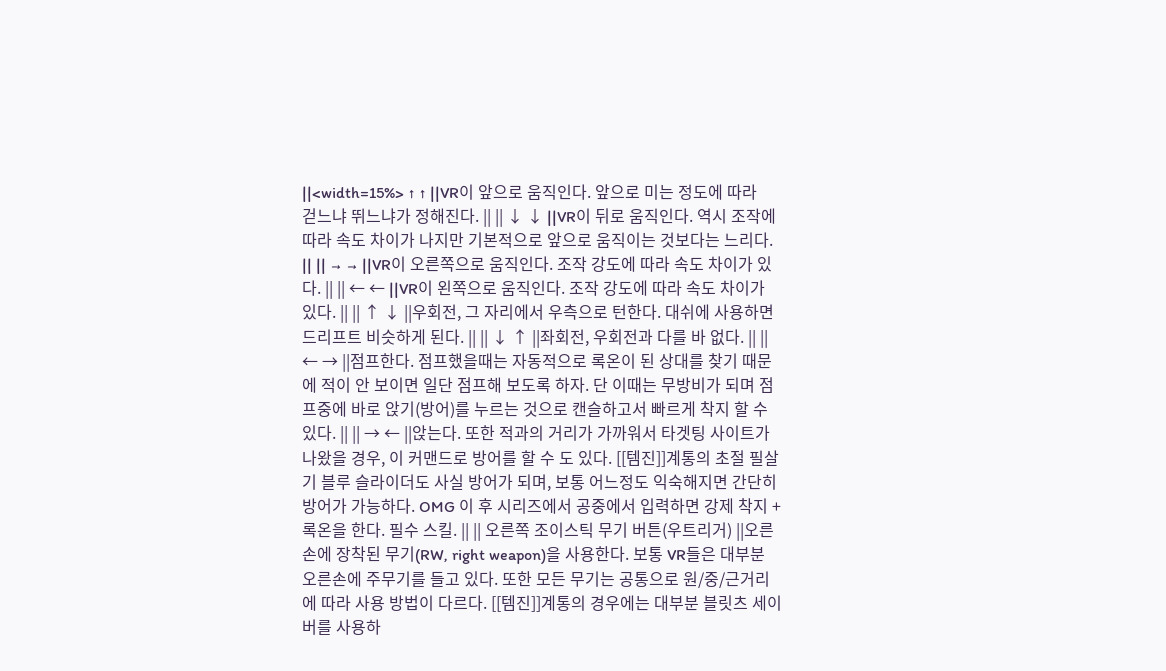||<width=15%> ↑ ↑ ||VR이 앞으로 움직인다. 앞으로 미는 정도에 따라 걷느냐 뛰느냐가 정해진다. || || ↓ ↓ ||VR이 뒤로 움직인다. 역시 조작에 따라 속도 차이가 나지만 기본적으로 앞으로 움직이는 것보다는 느리다. || || → → ||VR이 오른쪽으로 움직인다. 조작 강도에 따라 속도 차이가 있다. || || ← ← ||VR이 왼쪽으로 움직인다. 조작 강도에 따라 속도 차이가 있다. || || ↑ ↓ ||우회전, 그 자리에서 우측으로 턴한다. 대쉬에 사용하면 드리프트 비슷하게 된다. || || ↓ ↑ ||좌회전, 우회전과 다를 바 없다. || || ← → ||점프한다. 점프했을때는 자동적으로 록온이 된 상대를 찾기 때문에 적이 안 보이면 일단 점프해 보도록 하자. 단 이때는 무방비가 되며 점프중에 바로 앉기(방어)를 누르는 것으로 캔슬하고서 빠르게 착지 할 수 있다. || || → ← ||앉는다. 또한 적과의 거리가 가까워서 타겟팅 사이트가 나왔을 경우, 이 커맨드로 방어를 할 수 도 있다. [[템진]]계통의 초절 필살기 블루 슬라이더도 사실 방어가 되며, 보통 어느정도 익숙해지면 간단히 방어가 가능하다. OMG 이 후 시리즈에서 공중에서 입력하면 강제 착지 + 록온을 한다. 필수 스킬. || || 오른쪽 조이스틱 무기 버튼(우트리거) ||오른손에 장착된 무기(RW, right weapon)을 사용한다. 보통 VR들은 대부분 오른손에 주무기를 들고 있다. 또한 모든 무기는 공통으로 원/중/근거리에 따라 사용 방법이 다르다. [[템진]]계통의 경우에는 대부분 블릿츠 세이버를 사용하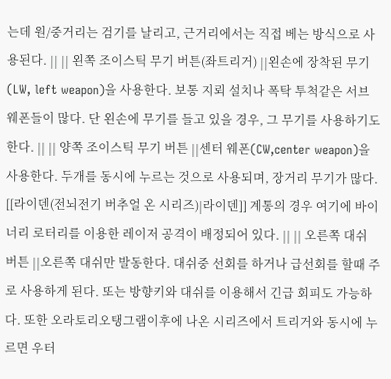는데 원/중거리는 검기를 날리고, 근거리에서는 직접 베는 방식으로 사용된다. || || 왼쪽 조이스틱 무기 버튼(좌트리거) ||왼손에 장착된 무기(LW, left weapon)을 사용한다. 보통 지뢰 설치나 폭탁 투척같은 서브 웨폰들이 많다. 단 왼손에 무기를 들고 있을 경우, 그 무기를 사용하기도 한다. || || 양쪽 조이스틱 무기 버튼 ||센터 웨폰(CW,center weapon)을 사용한다. 두개를 동시에 누르는 것으로 사용되며, 장거리 무기가 많다. [[라이덴(전뇌전기 버추얼 온 시리즈)|라이덴]] 계통의 경우 여기에 바이너리 로터리를 이용한 레이저 공격이 배정되어 있다. || || 오른쪽 대쉬 버튼 ||오른쪽 대쉬만 발동한다. 대쉬중 선회를 하거나 급선회를 할때 주로 사용하게 된다. 또는 방향키와 대쉬를 이용해서 긴급 회피도 가능하다. 또한 오라토리오탱그램이후에 나온 시리즈에서 트리거와 동시에 누르면 우터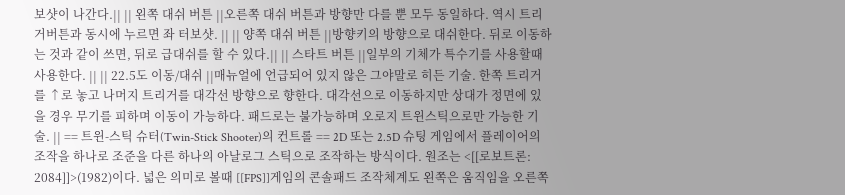보샷이 나간다.|| || 왼쪽 대쉬 버튼 ||오른쪽 대쉬 버튼과 방향만 다를 뿐 모두 동일하다. 역시 트리거버튼과 동시에 누르면 좌 터보샷. || || 양쪽 대쉬 버튼 ||방향키의 방향으로 대쉬한다. 뒤로 이동하는 것과 같이 쓰면, 뒤로 급대쉬를 할 수 있다.|| || 스타트 버튼 ||일부의 기체가 특수기를 사용할때 사용한다. || || 22.5도 이동/대쉬 ||매뉴얼에 언급되어 있지 않은 그야말로 히든 기술. 한쪽 트리거를 ↑로 놓고 나머지 트리거를 대각선 방향으로 향한다. 대각선으로 이동하지만 상대가 정면에 있을 경우 무기를 피하며 이동이 가능하다. 패드로는 불가능하며 오로지 트윈스틱으로만 가능한 기술. || == 트윈-스틱 슈터(Twin-Stick Shooter)의 컨트롤 == 2D 또는 2.5D 슈팅 게임에서 플레이어의 조작을 하나로 조준을 다른 하나의 아날로그 스틱으로 조작하는 방식이다. 원조는 <[[로보트론: 2084]]>(1982)이다. 넓은 의미로 볼때 [[FPS]]게임의 콘솔패드 조작체계도 왼쪽은 움직임을 오른쪽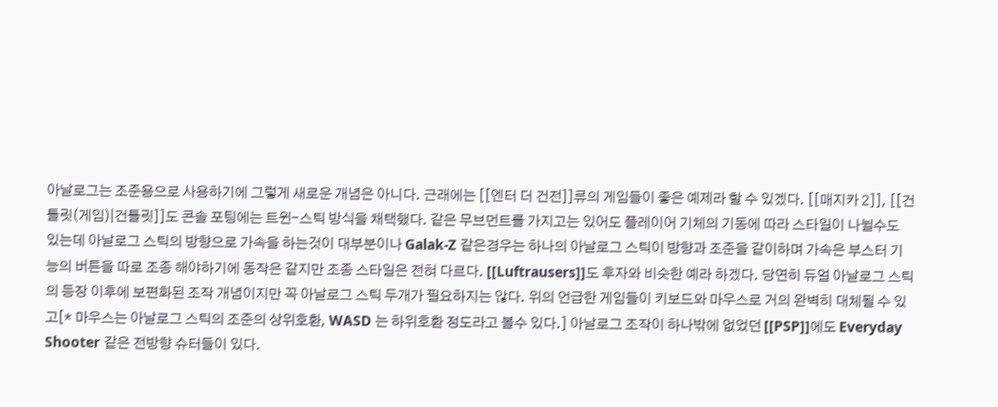아날로그는 조준용으로 사용하기에 그렇게 새로운 개념은 아니다. 근래에는 [[엔터 더 건전]]류의 게임들이 좋은 예제라 할 수 있겠다. [[매지카 2]], [[건틀릿(게임)|건틀릿]]도 콘솔 포팅에는 트윈-스틱 방식을 채택했다. 같은 무브먼트를 가지고는 있어도 플레이어 기체의 기동에 따라 스타일이 나뉠수도 있는데 아날로그 스틱의 방향으로 가속을 하는것이 대부분이나 Galak-Z 같은경우는 하나의 아날로그 스틱이 방향과 조준을 같이하며 가속은 부스터 기능의 버튼을 따로 조종 해야하기에 동작은 같지만 조종 스타일은 전혀 다르다. [[Luftrausers]]도 후자와 비슷한 예라 하겠다. 당연히 듀얼 아날로그 스틱의 등장 이후에 보편화된 조작 개념이지만 꼭 아날로그 스틱 두개가 필요하지는 않다. 위의 언급한 게임들이 키보드와 마우스로 거의 완벽히 대체될 수 있고[* 마우스는 아날로그 스틱의 조준의 상위호환, WASD 는 하위호환 정도라고 볼수 있다.] 아날로그 조작이 하나밖에 없었던 [[PSP]]에도 Everyday Shooter 같은 전방향 슈터들이 있다.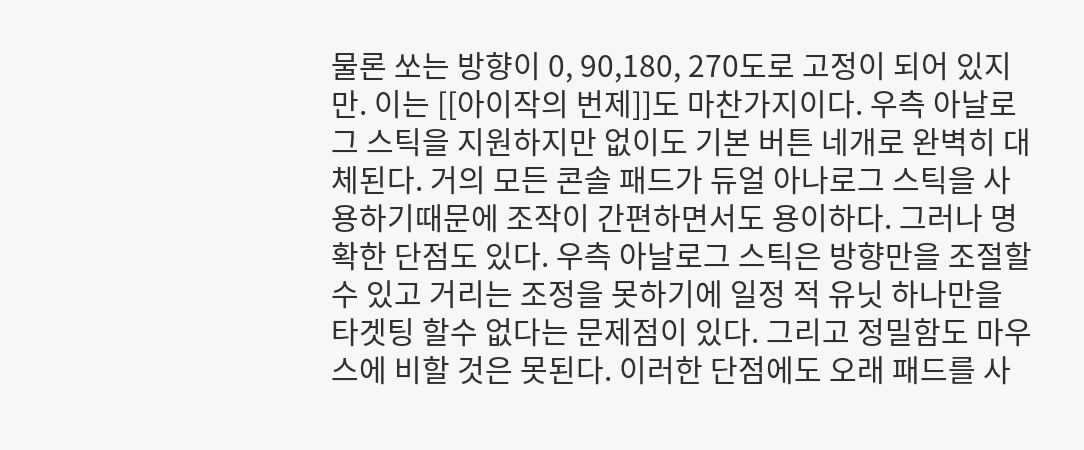물론 쏘는 방향이 0, 90,180, 270도로 고정이 되어 있지만. 이는 [[아이작의 번제]]도 마찬가지이다. 우측 아날로그 스틱을 지원하지만 없이도 기본 버튼 네개로 완벽히 대체된다. 거의 모든 콘솔 패드가 듀얼 아나로그 스틱을 사용하기때문에 조작이 간편하면서도 용이하다. 그러나 명확한 단점도 있다. 우측 아날로그 스틱은 방향만을 조절할 수 있고 거리는 조정을 못하기에 일정 적 유닛 하나만을 타겟팅 할수 없다는 문제점이 있다. 그리고 정밀함도 마우스에 비할 것은 못된다. 이러한 단점에도 오래 패드를 사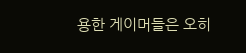용한 게이머들은 오히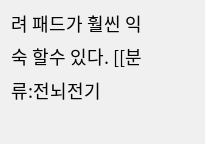려 패드가 훨씬 익숙 할수 있다. [[분류:전뇌전기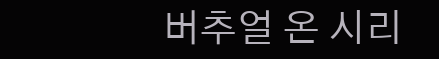버추얼 온 시리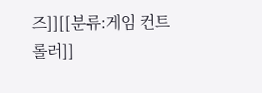즈]][[분류:게임 컨트롤러]]